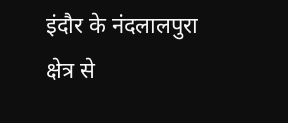इंदौर के नंदलालपुरा क्षेत्र से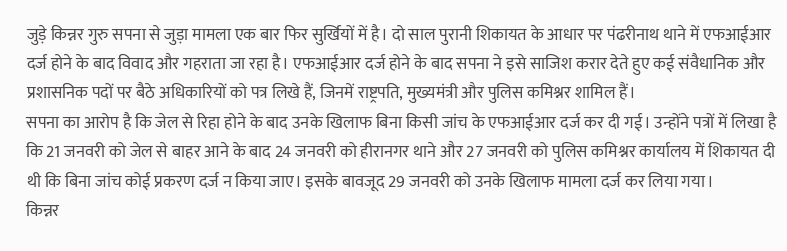जुड़े किन्नर गुरु सपना से जुड़ा मामला एक बार फिर सुर्खियों में है। दो साल पुरानी शिकायत के आधार पर पंढरीनाथ थाने में एफआईआर दर्ज होने के बाद विवाद और गहराता जा रहा है। एफआईआर दर्ज होने के बाद सपना ने इसे साजिश करार देते हुए कई संवैधानिक और प्रशासनिक पदों पर बैठे अधिकारियों को पत्र लिखे हैं, जिनमें राष्ट्रपति, मुख्यमंत्री और पुलिस कमिश्नर शामिल हैं।
सपना का आरोप है कि जेल से रिहा होने के बाद उनके खिलाफ बिना किसी जांच के एफआईआर दर्ज कर दी गई। उन्होंने पत्रों में लिखा है कि 21 जनवरी को जेल से बाहर आने के बाद 24 जनवरी को हीरानगर थाने और 27 जनवरी को पुलिस कमिश्नर कार्यालय में शिकायत दी थी कि बिना जांच कोई प्रकरण दर्ज न किया जाए। इसके बावजूद 29 जनवरी को उनके खिलाफ मामला दर्ज कर लिया गया।
किन्नर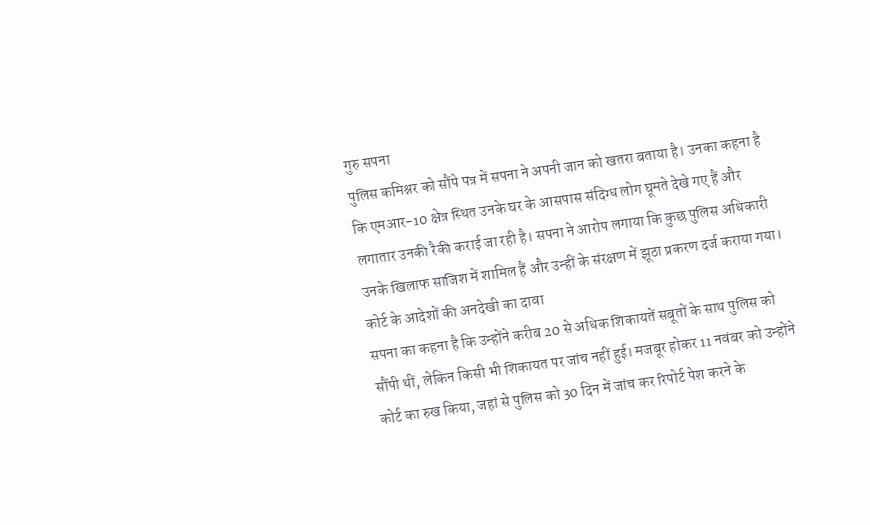गुरु सपना
पुलिस कमिश्नर को सौंपे पत्र में सपना ने अपनी जान को खतरा बताया है। उनका कहना है कि एमआर-10 क्षेत्र स्थित उनके घर के आसपास संदिग्ध लोग घूमते देखे गए हैं और लगातार उनकी रैकी कराई जा रही है। सपना ने आरोप लगाया कि कुछ पुलिस अधिकारी उनके खिलाफ साजिश में शामिल हैं और उन्हीं के संरक्षण में झूठा प्रकरण दर्ज कराया गया।
कोर्ट के आदेशों की अनदेखी का दावा
सपना का कहना है कि उन्होंने करीब 20 से अधिक शिकायतें सबूतों के साथ पुलिस को सौंपी थीं, लेकिन किसी भी शिकायत पर जांच नहीं हुई। मजबूर होकर 11 नवंबर को उन्होंने कोर्ट का रुख किया, जहां से पुलिस को 30 दिन में जांच कर रिपोर्ट पेश करने के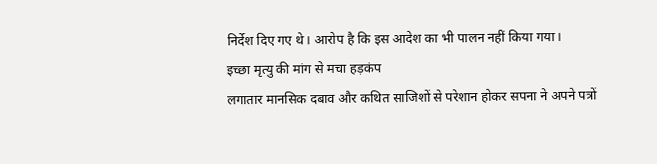निर्देश दिए गए थे। आरोप है कि इस आदेश का भी पालन नहीं किया गया।
इच्छा मृत्यु की मांग से मचा हड़कंप
लगातार मानसिक दबाव और कथित साजिशों से परेशान होकर सपना ने अपने पत्रों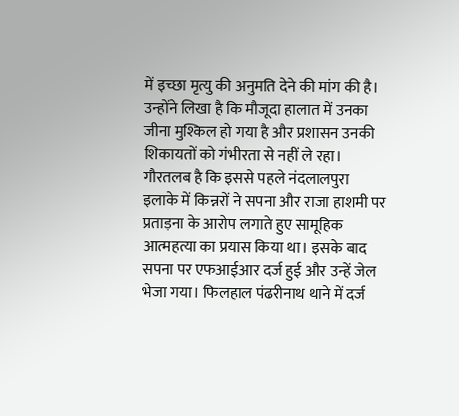में इच्छा मृत्यु की अनुमति देने की मांग की है। उन्होंने लिखा है कि मौजूदा हालात में उनका जीना मुश्किल हो गया है और प्रशासन उनकी शिकायतों को गंभीरता से नहीं ले रहा।
गौरतलब है कि इससे पहले नंदलालपुरा इलाके में किन्नरों ने सपना और राजा हाशमी पर प्रताड़ना के आरोप लगाते हुए सामूहिक आत्महत्या का प्रयास किया था। इसके बाद सपना पर एफआईआर दर्ज हुई और उन्हें जेल भेजा गया। फिलहाल पंढरीनाथ थाने में दर्ज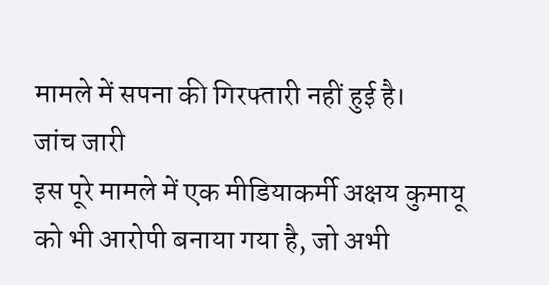मामले में सपना की गिरफ्तारी नहीं हुई है।
जांच जारी
इस पूरे मामले में एक मीडियाकर्मी अक्षय कुमायू को भी आरोपी बनाया गया है, जो अभी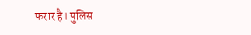फरार है। पुलिस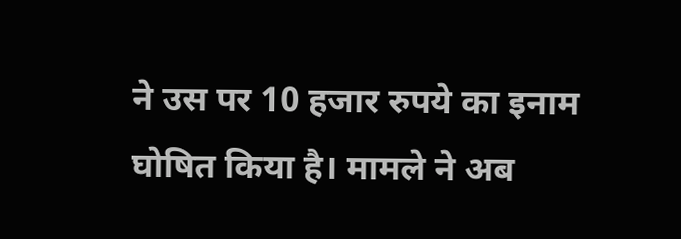ने उस पर 10 हजार रुपये का इनाम घोषित किया है। मामले ने अब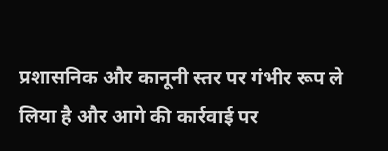प्रशासनिक और कानूनी स्तर पर गंभीर रूप ले लिया है और आगे की कार्रवाई पर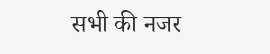सभी की नजर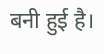बनी हुई है।